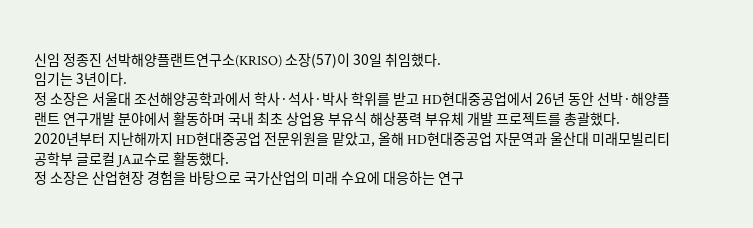신임 정종진 선박해양플랜트연구소(KRISO) 소장(57)이 30일 취임했다.
임기는 3년이다.
정 소장은 서울대 조선해양공학과에서 학사·석사·박사 학위를 받고 HD현대중공업에서 26년 동안 선박·해양플랜트 연구개발 분야에서 활동하며 국내 최초 상업용 부유식 해상풍력 부유체 개발 프로젝트를 총괄했다.
2020년부터 지난해까지 HD현대중공업 전문위원을 맡았고, 올해 HD현대중공업 자문역과 울산대 미래모빌리티공학부 글로컬 JA교수로 활동했다.
정 소장은 산업현장 경험을 바탕으로 국가산업의 미래 수요에 대응하는 연구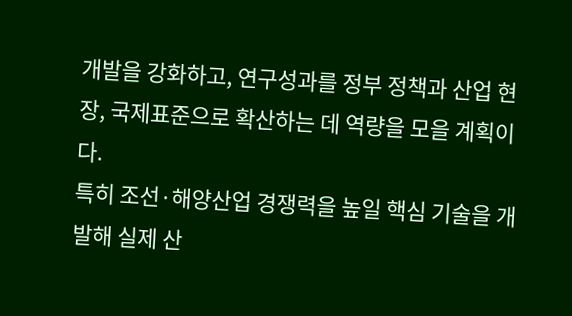개발을 강화하고, 연구성과를 정부 정책과 산업 현장, 국제표준으로 확산하는 데 역량을 모을 계획이다.
특히 조선·해양산업 경쟁력을 높일 핵심 기술을 개발해 실제 산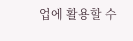업에 활용할 수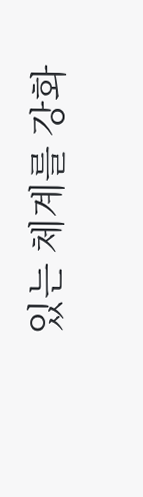있는 체계를 강화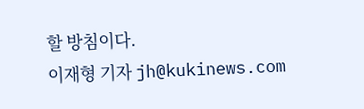할 방침이다.
이재형 기자 jh@kukinews.com